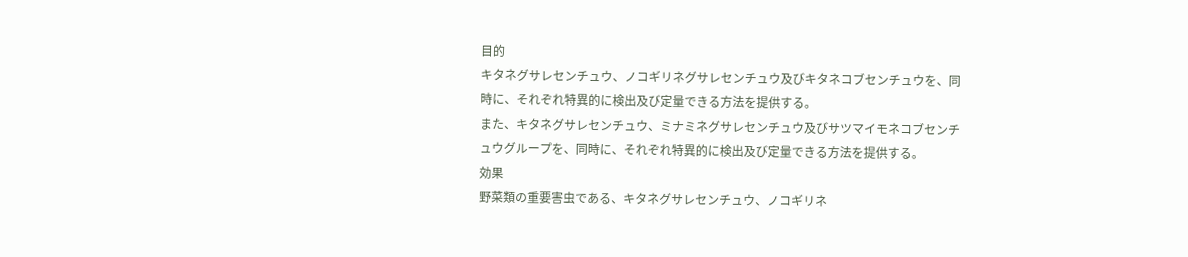目的
キタネグサレセンチュウ、ノコギリネグサレセンチュウ及びキタネコブセンチュウを、同時に、それぞれ特異的に検出及び定量できる方法を提供する。
また、キタネグサレセンチュウ、ミナミネグサレセンチュウ及びサツマイモネコブセンチュウグループを、同時に、それぞれ特異的に検出及び定量できる方法を提供する。
効果
野菜類の重要害虫である、キタネグサレセンチュウ、ノコギリネ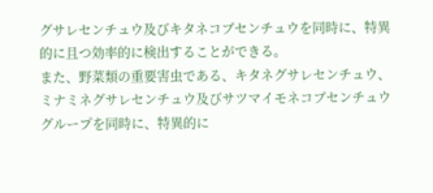グサレセンチュウ及びキタネコブセンチュウを同時に、特異的に且つ効率的に検出することができる。
また、野菜類の重要害虫である、キタネグサレセンチュウ、ミナミネグサレセンチュウ及びサツマイモネコブセンチュウグループを同時に、特異的に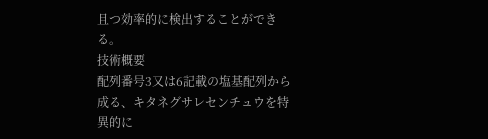且つ効率的に検出することができる。
技術概要
配列番号3又は6記載の塩基配列から成る、キタネグサレセンチュウを特異的に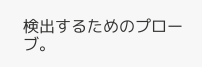検出するためのプローブ。